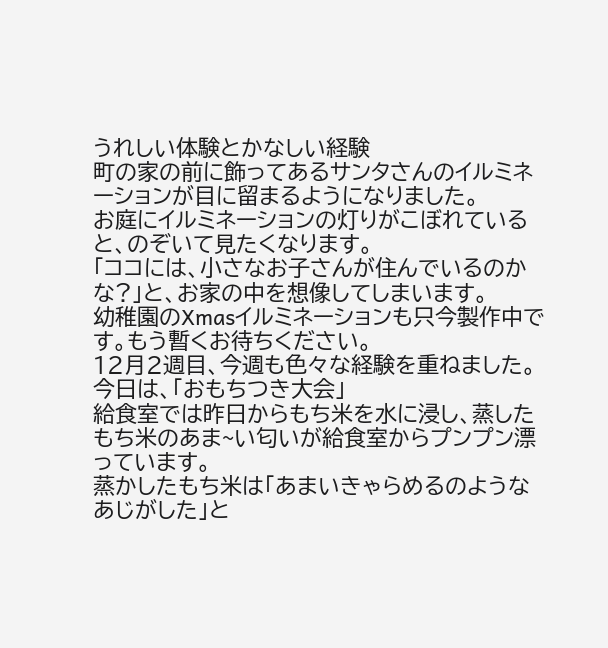うれしい体験とかなしい経験
町の家の前に飾ってあるサンタさんのイルミネーションが目に留まるようになりました。
お庭にイルミネーションの灯りがこぼれていると、のぞいて見たくなります。
「ココには、小さなお子さんが住んでいるのかな?」と、お家の中を想像してしまいます。
幼稚園のXmasイルミネーションも只今製作中です。もう暫くお待ちください。
12月2週目、今週も色々な経験を重ねました。今日は、「おもちつき大会」
給食室では昨日からもち米を水に浸し、蒸したもち米のあま~い匂いが給食室からプンプン漂っています。
蒸かしたもち米は「あまいきゃらめるのようなあじがした」と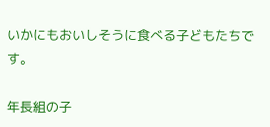いかにもおいしそうに食べる子どもたちです。

年長組の子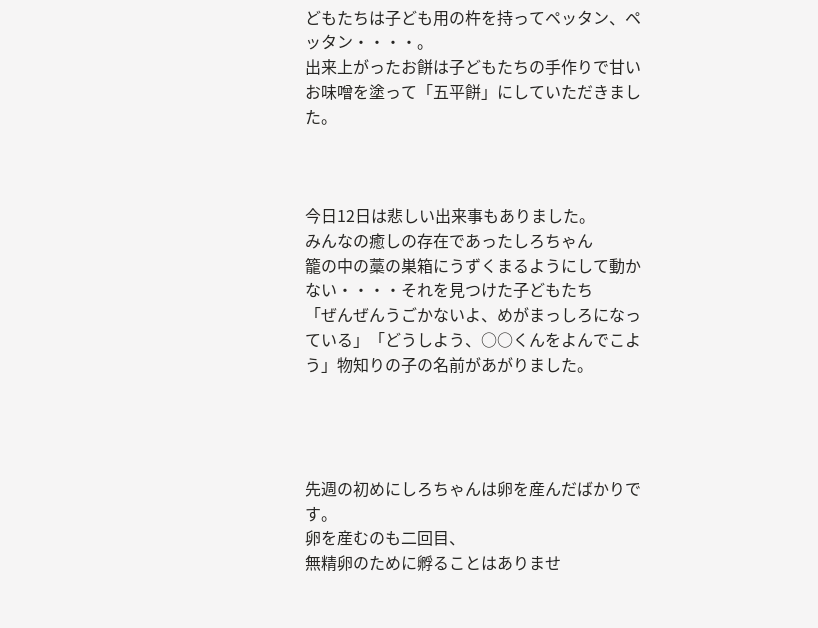どもたちは子ども用の杵を持ってペッタン、ペッタン・・・・。
出来上がったお餅は子どもたちの手作りで甘いお味噌を塗って「五平餅」にしていただきました。



今日12日は悲しい出来事もありました。
みんなの癒しの存在であったしろちゃん
籠の中の藁の巣箱にうずくまるようにして動かない・・・・それを見つけた子どもたち
「ぜんぜんうごかないよ、めがまっしろになっている」「どうしよう、○○くんをよんでこよう」物知りの子の名前があがりました。




先週の初めにしろちゃんは卵を産んだばかりです。
卵を産むのも二回目、
無精卵のために孵ることはありませ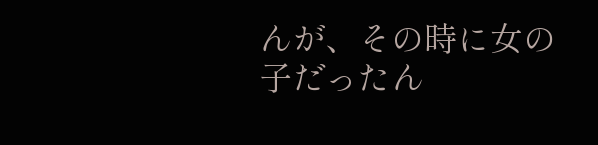んが、その時に女の子だったん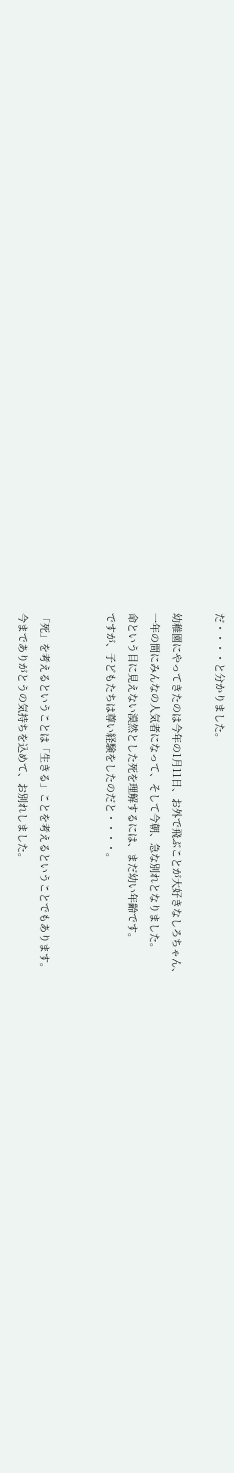だ・・・・と分かりました。

幼稚園にやってきたのは今年の1月11日、お外で飛ぶことが大好きなしろちゃん、
一年の間にみんなの人気者になって、そして今朝、急な別れとなりました。
命という目に見えない漠然とした死を理解するには、まだ幼い年齢です。
ですが、子どもたちは尊い経験をしたのだと・・・・。


「死」を考えるということは「生きる」ことを考えるということでもあります。
今までありがとうの気持ちを込めて、お別れしました。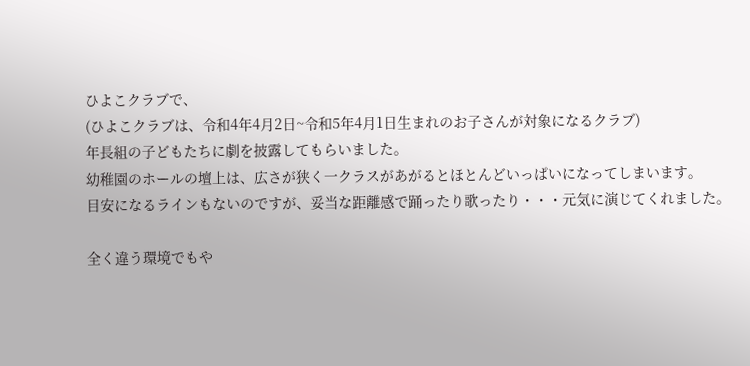ひよこクラブで、
(ひよこクラブは、令和4年4月2日~令和5年4月1日生まれのお子さんが対象になるクラブ)
年長組の子どもたちに劇を披露してもらいました。
幼稚園のホールの壇上は、広さが狭く一クラスがあがるとほとんどいっぱいになってしまいます。
目安になるラインもないのですが、妥当な距離感で踊ったり歌ったり・・・元気に演じてくれました。

全く違う環境でもや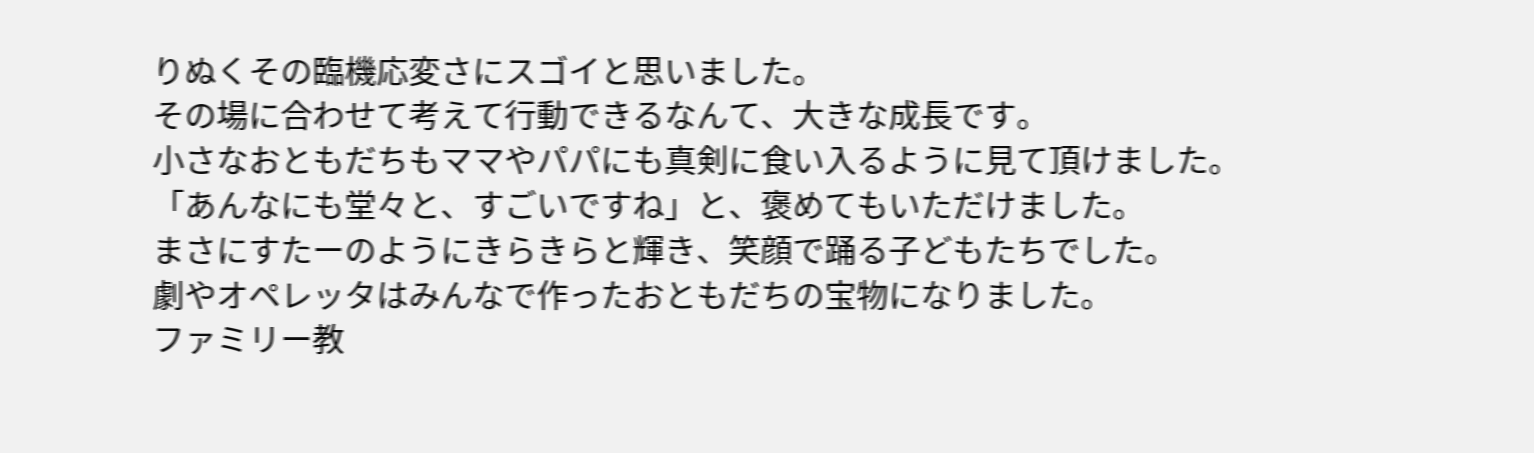りぬくその臨機応変さにスゴイと思いました。
その場に合わせて考えて行動できるなんて、大きな成長です。
小さなおともだちもママやパパにも真剣に食い入るように見て頂けました。
「あんなにも堂々と、すごいですね」と、褒めてもいただけました。
まさにすたーのようにきらきらと輝き、笑顔で踊る子どもたちでした。
劇やオペレッタはみんなで作ったおともだちの宝物になりました。
ファミリー教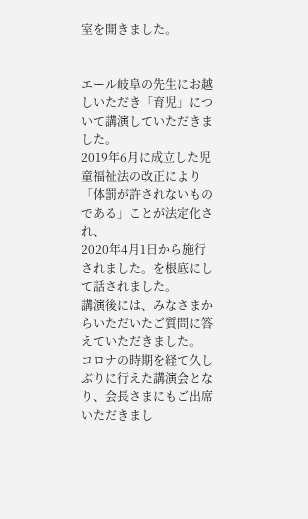室を開きました。


エール岐阜の先生にお越しいただき「育児」について講演していただきました。
2019年6月に成立した児童福祉法の改正により「体罰が許されないものである」ことが法定化され、
2020年4月1日から施行されました。を根底にして話されました。
講演後には、みなさまからいただいたご質問に答えていただきました。
コロナの時期を経て久しぶりに行えた講演会となり、会長さまにもご出席いただきまし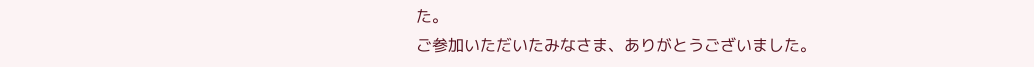た。
ご参加いただいたみなさま、ありがとうございました。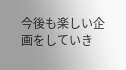今後も楽しい企画をしていき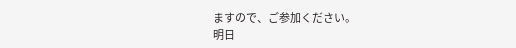ますので、ご参加ください。
明日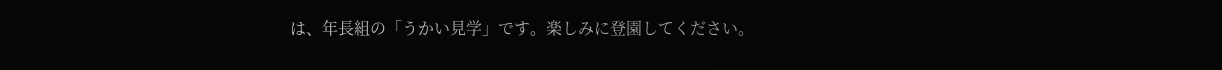は、年長組の「うかい見学」です。楽しみに登園してください。